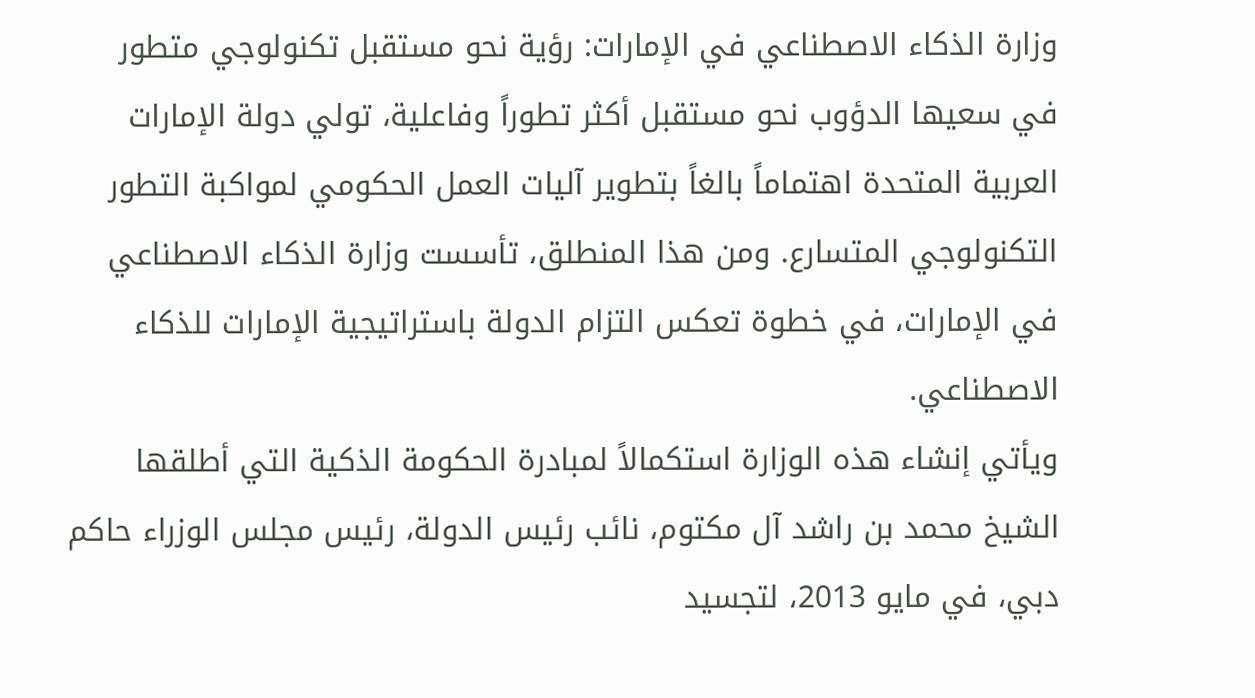وزارة الذكاء الاصطناعي في الإمارات: رؤية نحو مستقبل تكنولوجي متطور
في سعيها الدؤوب نحو مستقبل أكثر تطوراً وفاعلية، تولي دولة الإمارات العربية المتحدة اهتماماً بالغاً بتطوير آليات العمل الحكومي لمواكبة التطور التكنولوجي المتسارع. ومن هذا المنطلق، تأسست وزارة الذكاء الاصطناعي في الإمارات، في خطوة تعكس التزام الدولة باستراتيجية الإمارات للذكاء الاصطناعي.
ويأتي إنشاء هذه الوزارة استكمالاً لمبادرة الحكومة الذكية التي أطلقها الشيخ محمد بن راشد آل مكتوم، نائب رئيس الدولة، رئيس مجلس الوزراء حاكم دبي، في مايو 2013، لتجسيد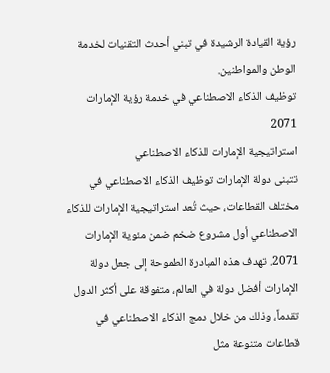رؤية القيادة الرشيدة في تبني أحدث التقنيات لخدمة الوطن والمواطنين.
توظيف الذكاء الاصطناعي في خدمة رؤية الإمارات 2071
استراتيجية الإمارات للذكاء الاصطناعي
تتبنى دولة الإمارات توظيف الذكاء الاصطناعي في مختلف القطاعات، حيث تُعد استراتيجية الإمارات للذكاء الاصطناعي أول مشروع ضخم ضمن مئوية الإمارات 2071. تهدف هذه المبادرة الطموحة إلى جعل دولة الإمارات أفضل دولة في العالم، متفوقة على أكثر الدول تقدماً، وذلك من خلال دمج الذكاء الاصطناعي في قطاعات متنوعة مثل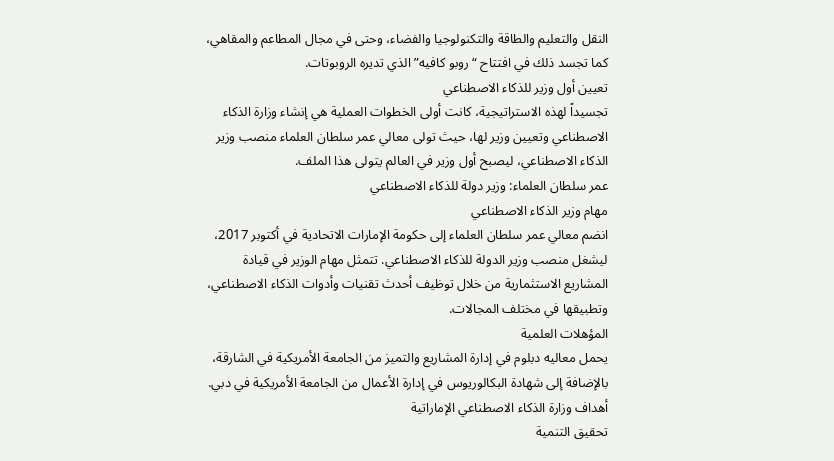النقل والتعليم والطاقة والتكنولوجيا والفضاء، وحتى في مجال المطاعم والمقاهي، كما تجسد ذلك في افتتاح “روبو كافيه” الذي تديره الروبوتات.
تعيين أول وزير للذكاء الاصطناعي
تجسيداً لهذه الاستراتيجية، كانت أولى الخطوات العملية هي إنشاء وزارة الذكاء الاصطناعي وتعيين وزير لها، حيث تولى معالي عمر سلطان العلماء منصب وزير الذكاء الاصطناعي، ليصبح أول وزير في العالم يتولى هذا الملف.
عمر سلطان العلماء: وزير دولة للذكاء الاصطناعي
مهام وزير الذكاء الاصطناعي
انضم معالي عمر سلطان العلماء إلى حكومة الإمارات الاتحادية في أكتوبر 2017، ليشغل منصب وزير الدولة للذكاء الاصطناعي. تتمثل مهام الوزير في قيادة المشاريع الاستثمارية من خلال توظيف أحدث تقنيات وأدوات الذكاء الاصطناعي، وتطبيقها في مختلف المجالات.
المؤهلات العلمية
يحمل معاليه دبلوم في إدارة المشاريع والتميز من الجامعة الأمريكية في الشارقة، بالإضافة إلى شهادة البكالوريوس في إدارة الأعمال من الجامعة الأمريكية في دبي.
أهداف وزارة الذكاء الاصطناعي الإماراتية
تحقيق التنمية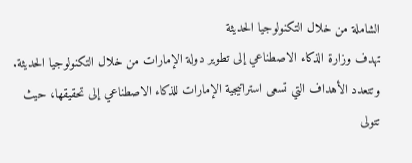الشاملة من خلال التكنولوجيا الحديثة
تهدف وزارة الذكاء الاصطناعي إلى تطوير دولة الإمارات من خلال التكنولوجيا الحديثة. وتتعدد الأهداف التي تسعى استراتيجية الإمارات للذكاء الاصطناعي إلى تحقيقها، حيث تتولى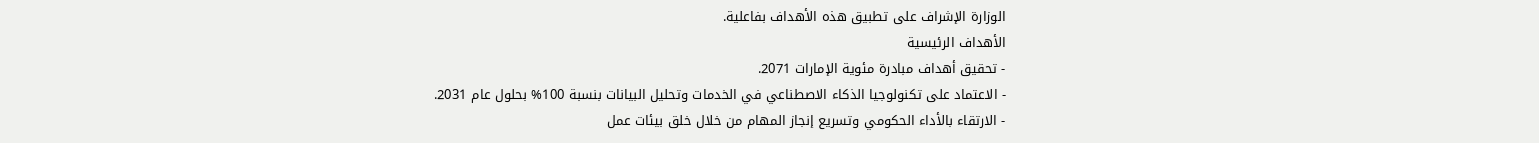الوزارة الإشراف على تطبيق هذه الأهداف بفاعلية.
الأهداف الرئيسية
- تحقيق أهداف مبادرة مئوية الإمارات 2071.
- الاعتماد على تكنولوجيا الذكاء الاصطناعي في الخدمات وتحليل البيانات بنسبة 100% بحلول عام 2031.
- الارتقاء بالأداء الحكومي وتسريع إنجاز المهام من خلال خلق بيئات عمل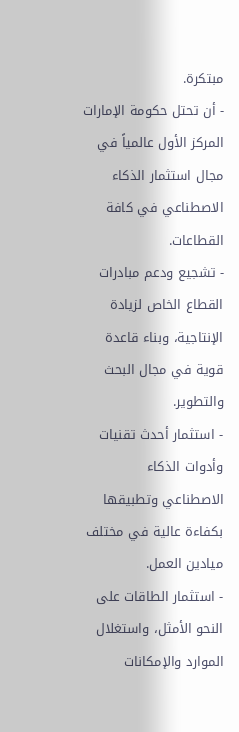مبتكرة.
- أن تحتل حكومة الإمارات المركز الأول عالمياً في مجال استثمار الذكاء الاصطناعي في كافة القطاعات.
- تشجيع ودعم مبادرات القطاع الخاص لزيادة الإنتاجية، وبناء قاعدة قوية في مجال البحث والتطوير.
- استثمار أحدث تقنيات وأدوات الذكاء الاصطناعي وتطبيقها بكفاءة عالية في مختلف ميادين العمل.
- استثمار الطاقات على النحو الأمثل، واستغلال الموارد والإمكانات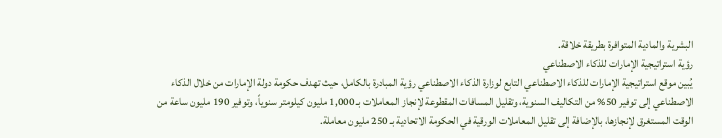البشرية والمادية المتوافرة بطريقة خلاقة.
رؤية استراتيجية الإمارات للذكاء الاصطناعي
يُبين موقع استراتيجية الإمارات للذكاء الاصطناعي التابع لوزارة الذكاء الاصطناعي رؤية المبادرة بالكامل، حيث تهدف حكومة دولة الإمارات من خلال الذكاء الاصطناعي إلى توفير 50% من التكاليف السنوية، وتقليل المسافات المقطوعة لإنجاز المعاملات بـ 1,000 مليون كيلومتر سنوياً، وتوفير 190 مليون ساعة من الوقت المستغرق لإنجازها، بالإضافة إلى تقليل المعاملات الورقية في الحكومة الاتحادية بـ 250 مليون معاملة.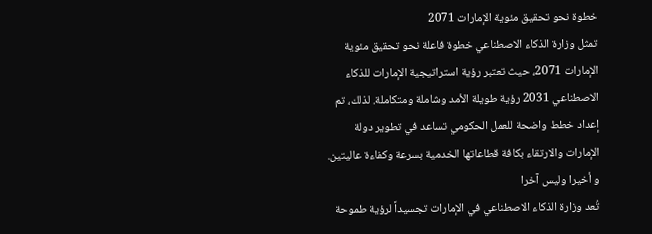خطوة نحو تحقيق مئوية الإمارات 2071
تمثل وزارة الذكاء الاصطناعي خطوة فاعلة نحو تحقيق مئوية الإمارات 2071، حيث تعتبر رؤية استراتيجية الإمارات للذكاء الاصطناعي 2031 رؤية طويلة الأمد وشاملة ومتكاملة. لذلك، تم إعداد خطط واضحة للعمل الحكومي تساعد في تطوير دولة الإمارات والارتقاء بكافة قطاعاتها الخدمية بسرعة وكفاءة عاليتين.
و أخيرا وليس آخرا
تُعد وزارة الذكاء الاصطناعي في الإمارات تجسيداً لرؤية طموحة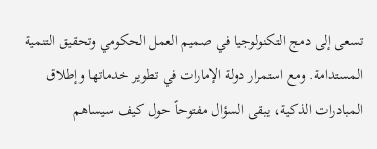تسعى إلى دمج التكنولوجيا في صميم العمل الحكومي وتحقيق التنمية المستدامة. ومع استمرار دولة الإمارات في تطوير خدماتها وإطلاق المبادرات الذكية، يبقى السؤال مفتوحاً حول كيف سيساهم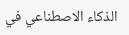الذكاء الاصطناعي في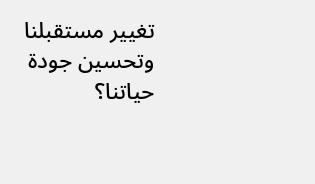تغيير مستقبلنا وتحسين جودة حياتنا؟